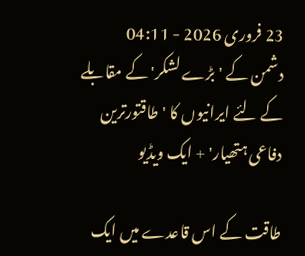23 فروری 2026 - 04:11
دشمن کے 'بڑے لشکر' کے مقابلے کے لئے ایرانیوں کا 'طاقتورترین دفاعی ہتھیار' + ایک ویڈیو

طاقت کے اس قاعدے میں ایک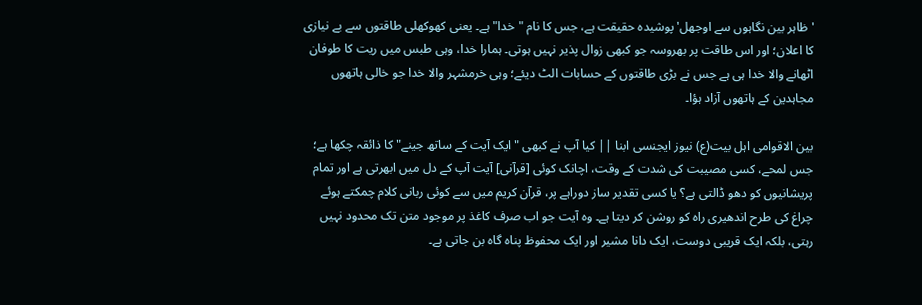'ظاہر بین نگاہوں سے اوجھل' پوشیدہ حقیقت ہے، جس کا نام "خدا" ہے۔ یعنی کھوکھلی طاقتوں سے بے نیازی کا اعلان؛ اور اس طاقت پر بھروسہ جو کبھی زوال پذیر نہیں ہوتی۔ ہمارا خدا، وہی طبس میں ریت کا طوفان اٹھانے والا خدا ہی ہے جس نے بڑی طاقتوں کے حسابات الٹ دیئے؛ وہی خرمشہر والا خدا جو خالی ہاتھوں مجاہدین کے ہاتھوں آزاد ہؤا۔

بین الاقوامی اہل بیت(ع) نیوز ایجنسی ابنا || کیا آپ نے کبھی "ایک آیت کے ساتھ جینے" کا ذائقہ چکھا ہے؛ جس لمحے، کسی مصیبت کی شدت کے وقت، اچانک کوئی [قرآنی] آیت آپ کے دل میں ابھرتی ہے اور تمام پریشانیوں کو دھو ڈالتی ہے؟ یا کسی تقدیر ساز دوراہے پر، قرآن کریم میں سے کوئی ربانی کلام چمکتے ہوئے چراغ کی طرح اندھیری راہ کو روشن کر دیتا ہے۔ وہ آیت جو اب صرف کاغذ پر موجود متن تک محدود نہیں رہتی، بلکہ ایک قریبی دوست، ایک دانا مشیر اور ایک محفوظ پناہ گاہ بن جاتی ہے۔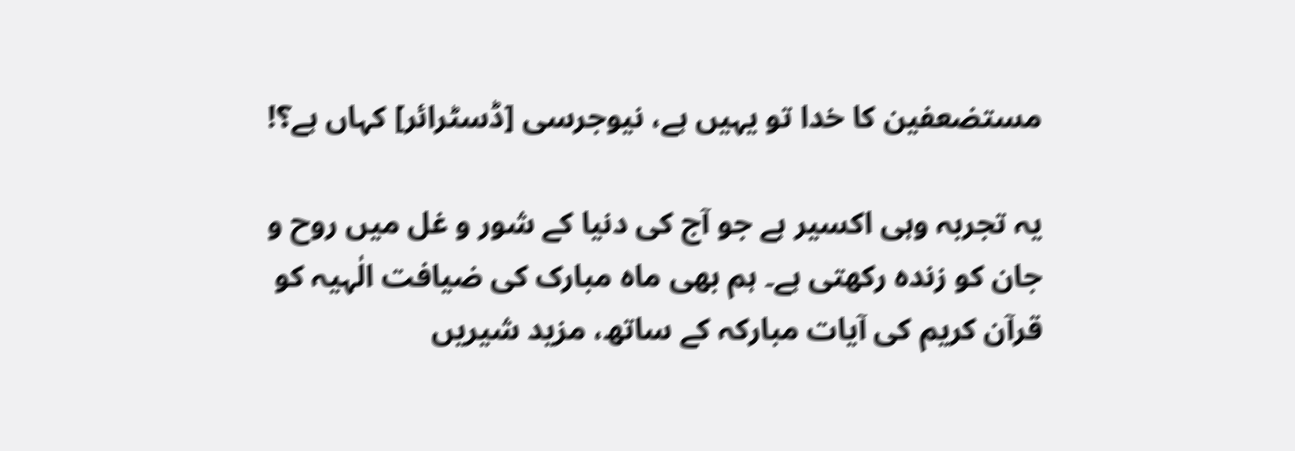مستضعفین کا خدا تو یہیں ہے، نیوجرسی [ڈسٹرائر] کہاں ہے؟!

یہ تجربہ وہی اکسیر ہے جو آج کی دنیا کے شور و غل میں روح و جان کو زندہ رکھتی ہے۔ ہم بھی ماہ مبارک کی ضیافت الٰہیہ کو قرآن کریم کی آیات مبارکہ کے ساتھ، مزید شیریں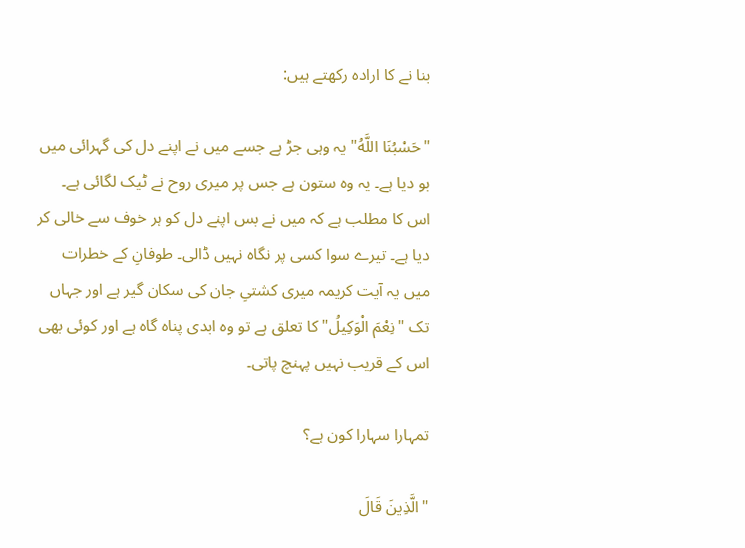بنا نے کا ارادہ رکھتے ہیں:

"حَسْبُنَا اللَّهُ" یہ وہی جڑ ہے جسے میں نے اپنے دل کی گہرائی میں بو دیا ہے۔ یہ وہ ستون ہے جس پر میری روح نے ٹیک لگائی ہے۔ اس کا مطلب ہے کہ میں نے بس اپنے دل کو ہر خوف سے خالی کر دیا ہے۔ تیرے سوا کسی پر نگاہ نہیں ڈالی۔ طوفانِ کے خطرات میں یہ آیت کریمہ میری کشتیِ جان کی سکان گیر ہے اور جہاں تک "نِعْمَ الْوَكِيلُ" کا تعلق ہے تو وہ ابدی پناہ گاہ ہے اور کوئی بھی اس کے قریب نہیں پہنچ پاتی۔

تمہارا سہارا کون ہے؟

"الَّذِينَ قَالَ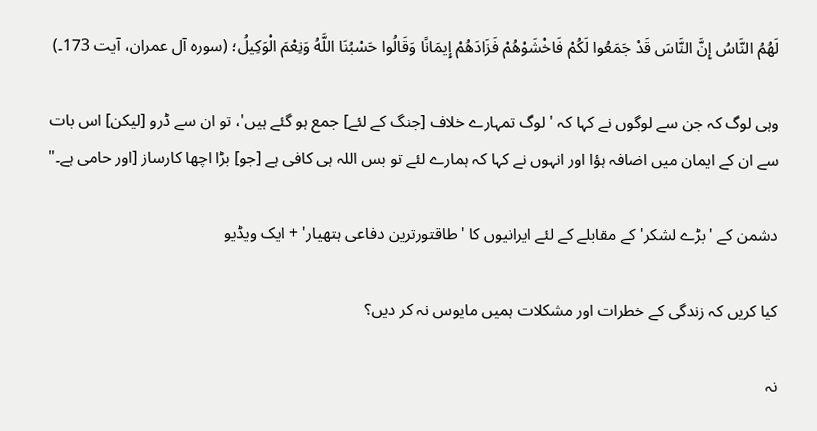لَهُمُ النَّاسُ إِنَّ النَّاسَ قَدْ جَمَعُوا لَكُمْ فَاخْشَوْهُمْ فَزَادَهُمْ إِيمَانًا وَقَالُوا حَسْبُنَا اللَّهُ وَنِعْمَ الْوَكِيلُ؛ (سورہ آل عمران، آیت 173۔)

وہی لوگ کہ جن سے لوگوں نے کہا کہ 'لوگ تمہارے خلاف [جنگ کے لئے] جمع ہو گئے ہیں'، تو ان سے ڈرو [لیکن] اس بات سے ان کے ایمان میں اضافہ ہؤا اور انہوں نے کہا کہ ہمارے لئے تو بس اللہ ہی کافی ہے [جو] بڑا اچھا کارساز [اور حامی ہے۔"

دشمن کے 'بڑے لشکر' کے مقابلے کے لئے ایرانیوں کا 'طاقتورترین دفاعی ہتھیار' + ایک ویڈیو

کیا کریں کہ زندگی کے خطرات اور مشکلات ہمیں مایوس نہ کر دیں؟

نہ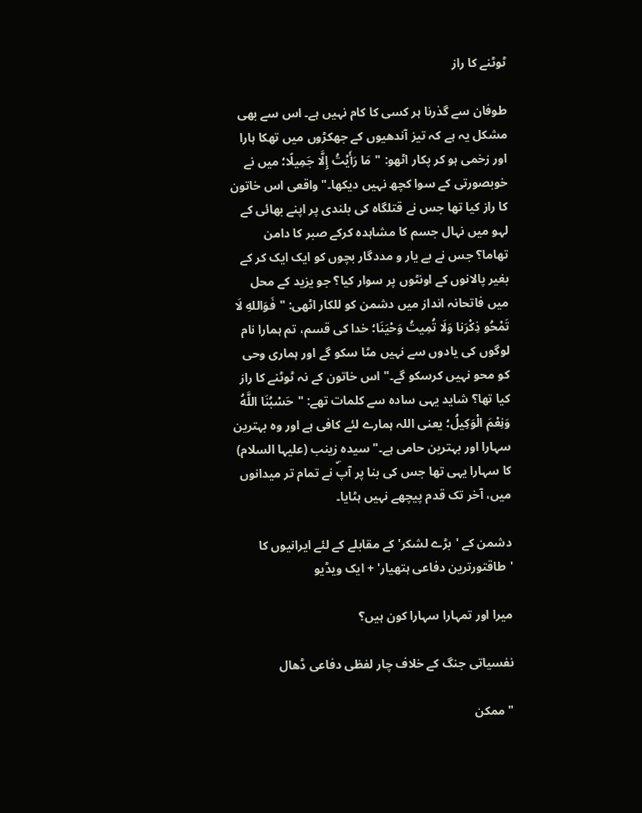ٹوٹنے کا راز

طوفان سے گذرنا ہر کسی کا کام نہیں ہے۔ اس سے بھی مشکل یہ ہے کہ تیز آندھیوں کے جھکڑوں میں تھکا ہارا اور زخمی ہو کر پکار اٹھو: "مَا رَأَیْتُ إِلَّا جَمِیلًا؛ میں نے خوبصورتی کے سوا کچھ نہیں دیکھا۔" واقعی اس خاتون کا راز کیا تھا جس نے قتلگاہ کی بلندی پر اپنے بھائی کے لہو میں نہال جسم کا مشاہدہ کرکے صبر کا دامن تھاما؟ جس نے بے یار و مددگار بچوں کو ایک ایک کر کے بغیر پالانوں کے اونٹوں پر سوار کیا؟ جو یزید کے محل میں فاتحانہ انداز میں دشمن کو للکار اٹھی: "فَوَاللهِ لَا تَمْحُو ذِكْرَنا وَلَا تُمِيتُ وَحْيَنَا؛ خدا کی قسم، تم ہمارا نام لوگوں کی یادوں سے نہیں مٹا سکو گے اور ہماری وحی کو محو نہیں کرسکو گے۔" اس خاتون کے نہ ٹوٹنے کا راز کیا تھا؟ شاید یہی سادہ سے کلمات تھے: "حَسْبُنَا اللَّهُ وَنِعْمَ الْوَكِيلُ؛ یعنی اللہ ہمارے لئے کافی ہے اور وہ بہترین سہارا اور بہترین حامی ہے۔" سیدہ زینب (علیہا السلام) کا سہارا یہی تھا جس کی بنا پر آپۜ نے تمام تر میدانوں میں، آخر تک قدم پیچھے نہیں ہٹایا۔

دشمن کے 'بڑے لشکر' کے مقابلے کے لئے ایرانیوں کا 'طاقتورترین دفاعی ہتھیار' + ایک ویڈیو

میرا اور تمہارا سہارا کون ہیں؟

نفسیاتی جنگ کے خلاف چار لفظی دفاعی ڈھال

"ممکن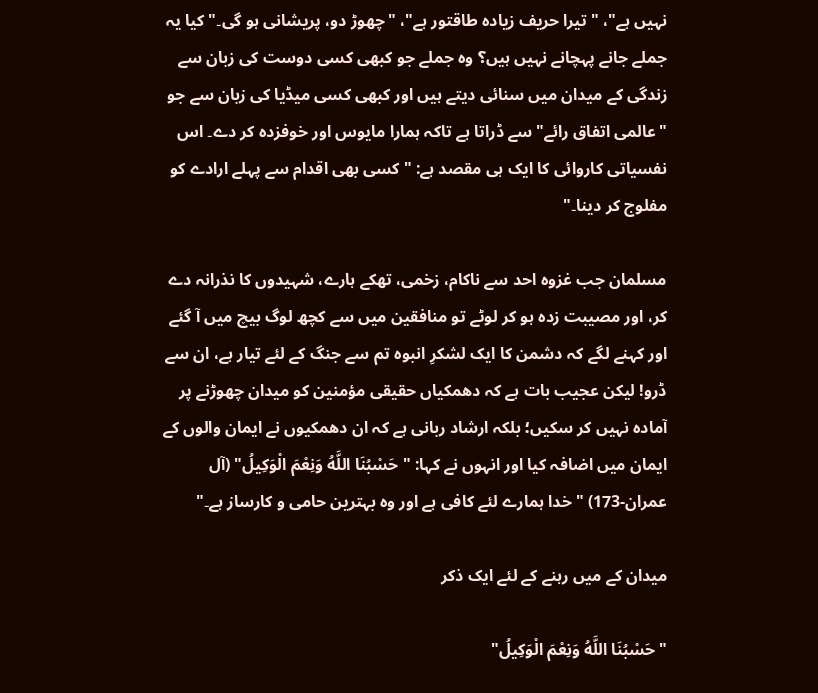نہیں ہے"، "تیرا حریف زیادہ طاقتور ہے"، "چھوڑ دو، پریشانی ہو گی۔" کیا یہ جملے جانے پہچانے نہیں ہیں؟ وہ جملے جو کبھی کسی دوست کی زبان سے زندگی کے میدان میں سنائی دیتے ہیں اور کبھی کسی میڈیا کی زبان سے جو "عالمی اتفاق رائے" سے ڈراتا ہے تاکہ ہمارا مایوس اور خوفزدہ کر دے۔ اس نفسیاتی کاروائی کا ایک ہی مقصد ہے: "کسی بھی اقدام سے پہلے ارادے کو مفلوج کر دینا۔"

مسلمان جب غزوہ احد سے ناکام، زخمی، تھکے ہارے، شہیدوں کا نذرانہ دے کر، اور مصیبت زدہ ہو کر لوٹے تو منافقین میں سے کچھ لوگ بیچ میں آ گئے اور کہنے لگے کہ دشمن کا ایک لشکرِ انبوہ تم سے جنگ کے لئے تیار ہے، ان سے ڈرو! لیکن عجیب بات ہے کہ دھمکیاں حقیقی مؤمنین کو میدان چھوڑنے پر آمادہ نہیں کر سکیں؛ بلکہ ارشاد ربانی ہے کہ ان دھمکیوں نے ایمان والوں کے ایمان میں اضافہ کیا اور انہوں نے کہا: "حَسْبُنَا اللَّهُ وَنِعْمَ الْوَكِيلُ" (آل عمران-173) "خدا ہمارے لئے کافی ہے اور وہ بہترین حامی و کارساز ہے۔"

میدان کے میں رہنے کے لئے ایک ذکر

"حَسْبُنَا اللَّهُ وَنِعْمَ الْوَكِيلُ"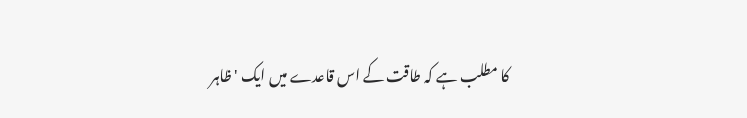کا مطلب ہے کہ طاقت کے اس قاعدے میں ایک 'ظاہر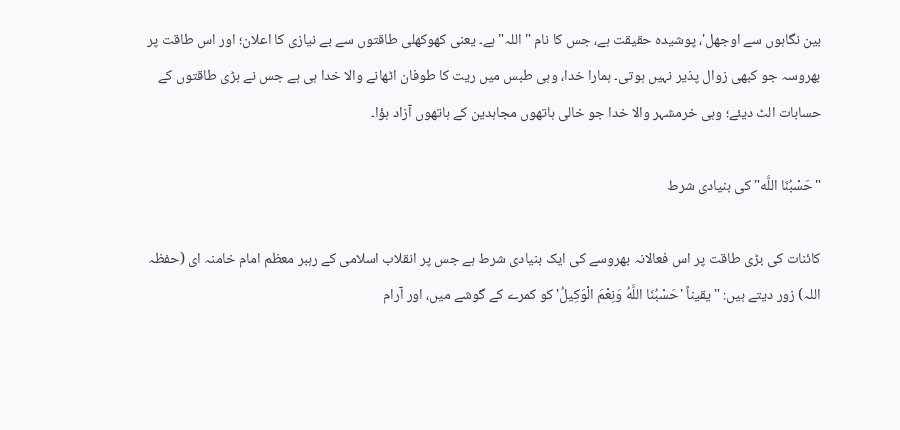بین نگاہوں سے اوجھل'، پوشیدہ حقیقت ہے، جس کا نام "اللہ" ہے۔ یعنی کھوکھلی طاقتوں سے بے نیازی کا اعلان؛ اور اس طاقت پر بھروسہ جو کبھی زوال پذیر نہیں ہوتی۔ ہمارا خدا، وہی طبس میں ریت کا طوفان اٹھانے والا خدا ہی ہے جس نے بڑی طاقتوں کے حسابات الٹ دیئے؛ وہی خرمشہر والا خدا جو خالی ہاتھوں مجاہدین کے ہاتھوں آزاد ہؤا۔

"حَسْبُنَا اللَّه" کی بنیادی شرط

کائنات کی بڑی طاقت پر اس فعالانہ بھروسے کی ایک بنیادی شرط ہے جس پر انقلاب اسلامی کے رہبر معظم امام خامنہ ای (حفظہ اللہ) زور دیتے ہیں: "یقیناً 'حَسْبُنَا اللَّهُ وَنِعْمَ الْوَكِيلُ' کو کمرے کے گوشے میں، اور آرام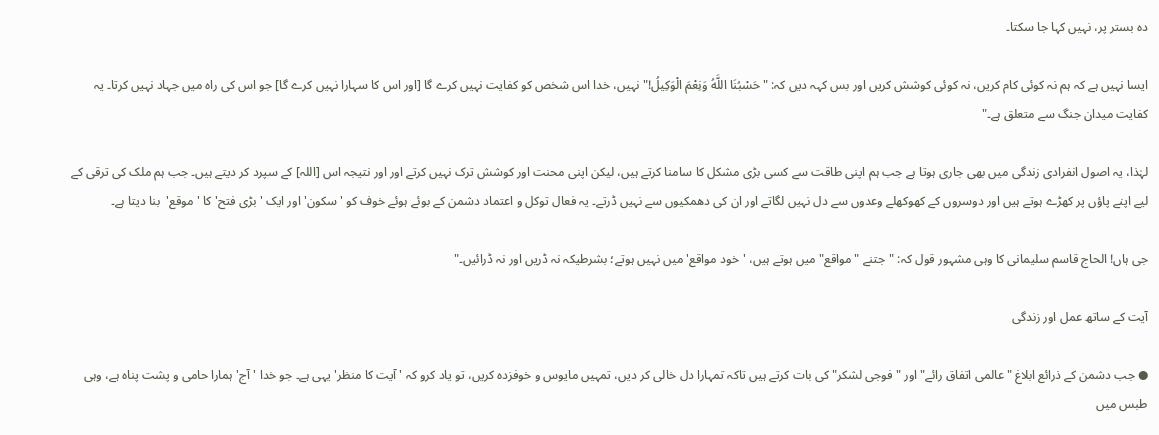دہ بستر پر، نہیں کہا جا سکتا۔

ایسا نہیں ہے کہ ہم نہ کوئی کام کریں، نہ کوئی کوشش کریں اور بس کہہ دیں کہ: "حَسْبُنَا اللَّهُ وَنِعْمَ الْوَكِيلُ!" نہیں، خدا اس شخص کو کفایت نہیں کرے گا [اور اس کا سہارا نہیں کرے گا] جو اس کی راہ میں جہاد نہیں کرتا۔ یہ کفایت میدان جنگ سے متعلق ہے۔"

لہٰذا، یہ اصول انفرادی زندگی میں بھی جاری ہوتا ہے جب ہم اپنی طاقت سے کسی بڑی مشکل کا سامنا کرتے ہیں، لیکن اپنی محنت اور کوشش ترک نہیں کرتے اور اور نتیجہ اس [اللہ] کے سپرد کر دیتے ہیں۔ جب ہم ملک کی ترقی کے لیے اپنے پاؤں پر کھڑے ہوتے ہیں اور دوسروں کے کھوکھلے وعدوں سے دل نہیں لگاتے اور ان کی دھمکیوں سے نہیں ڈرتے۔ یہ فعال توکل و اعتماد دشمن کے بوئے ہوئے خوف کو 'سکون' اور ایک 'بڑی فتح' کا 'موقع'  بنا دیتا ہے۔

جی ہاں! الحاج قاسم سلیمانی کا وہی مشہور قول کہ: "جتنے "مواقع" میں ہوتے ہیں، 'خود مواقع' میں نہیں ہوتے؛ بشرطیکہ نہ ڈریں اور نہ ڈرائیں۔"

آیت کے ساتھ عمل اور زندگی

● جب دشمن کے ذرائع ابلاغ "عالمی اتفاق رائے" اور "فوجی لشکر" کی بات کرتے ہیں تاکہ تمہارا دل خالی کر دیں، تمہیں مایوس و خوفزدہ کریں، تو یاد کرو کہ 'آیت کا منظر' یہی ہے۔ جو خدا 'آج' ہمارا حامی و پشت پناہ ہے، وہی طبس میں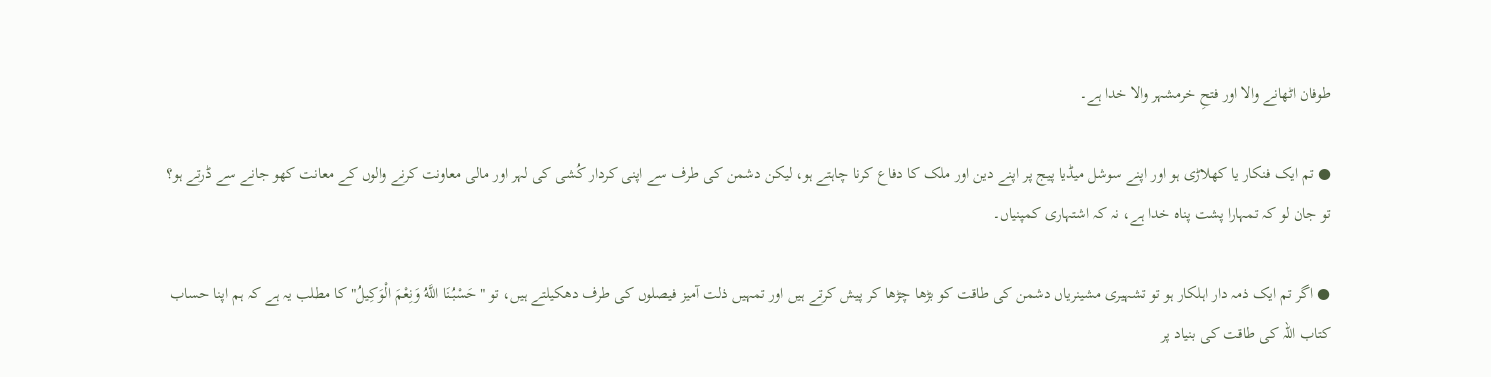طوفان اٹھانے والا اور فتحِ خرمشہر والا خدا ہے۔

● تم ایک فنکار یا کھلاڑی ہو اور اپنے سوشل میڈیا پیج پر اپنے دین اور ملک کا دفاع کرنا چاہتے ہو، لیکن دشمن کی طرف سے اپنی کردار کُشی کی لہر اور مالی معاونت کرنے والوں کے معانت کھو جانے سے ڈرتے ہو؟ تو جان لو کہ تمہارا پشت پناہ خدا ہے، نہ کہ اشتہاری کمپنیاں۔

● اگر تم ایک ذمہ دار اہلکار ہو تو تشہیری مشینریاں دشمن کی طاقت کو بڑھا چڑھا کر پیش کرتے ہیں اور تمہیں ذلت آمیز فیصلوں کی طرف دھکیلتے ہیں، تو "حَسْبُنَا اللَّهُ وَنِعْمَ الْوَكِيلُ" کا مطلب یہ ہے کہ ہم اپنا حساب کتاب اللہ کی طاقت کی بنیاد پر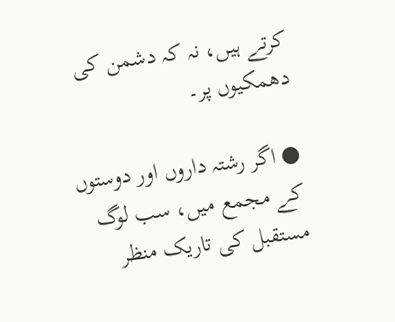کرتے ہیں، نہ کہ دشمن کی دھمکیوں پر۔

● اگر رشتہ داروں اور دوستوں کے مجمع میں، سب لوگ مستقبل کی تاریک منظر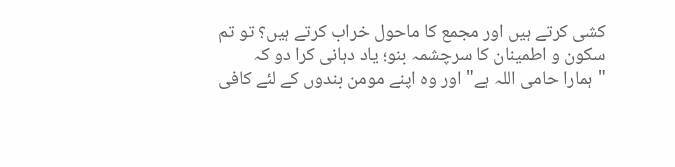کشی کرتے ہیں اور مجمع کا ماحول خراب کرتے ہیں؟ تو تم سکون و اطمینان کا سرچشمہ بنو؛ یاد دہانی کرا دو کہ "ہمارا حامی اللہ ہے" اور وہ اپنے مومن بندوں کے لئے کافی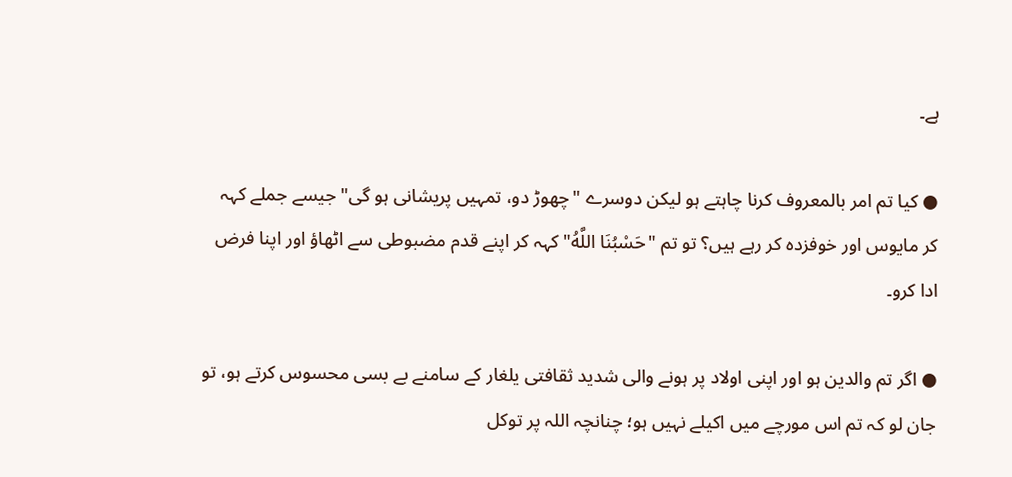ہے۔

● کیا تم امر بالمعروف کرنا چاہتے ہو لیکن دوسرے "چھوڑ دو، تمہیں پریشانی ہو گی" جیسے جملے کہہ کر مایوس اور خوفزدہ کر رہے ہیں؟ تو تم "حَسْبُنَا اللَّهُ" کہہ کر اپنے قدم مضبوطی سے اٹھاؤ اور اپنا فرض ادا کرو۔

● اگر تم والدین ہو اور اپنی اولاد پر ہونے والی شدید ثقافتی یلغار کے سامنے بے بسی محسوس کرتے ہو، تو جان لو کہ تم اس مورچے میں اکیلے نہیں ہو؛ چنانچہ اللہ پر توکل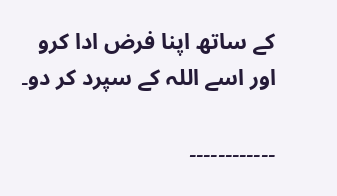کے ساتھ اپنا فرض ادا کرو اور اسے اللہ کے سپرد کر دو۔

۔۔۔۔۔۔۔۔۔۔۔۔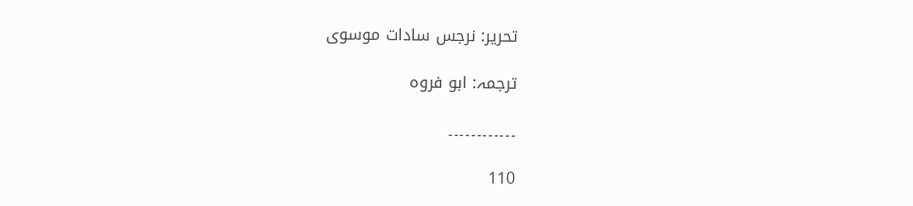تحریر: نرجس سادات موسوی

ترجمہ: ابو فروہ

۔۔۔۔۔۔۔۔۔۔۔۔

110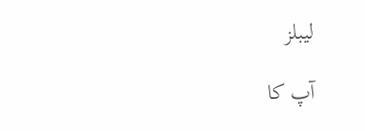لیبلز

آپ کا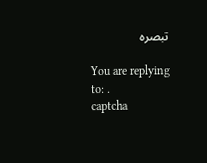تبصرہ

You are replying to: .
captcha